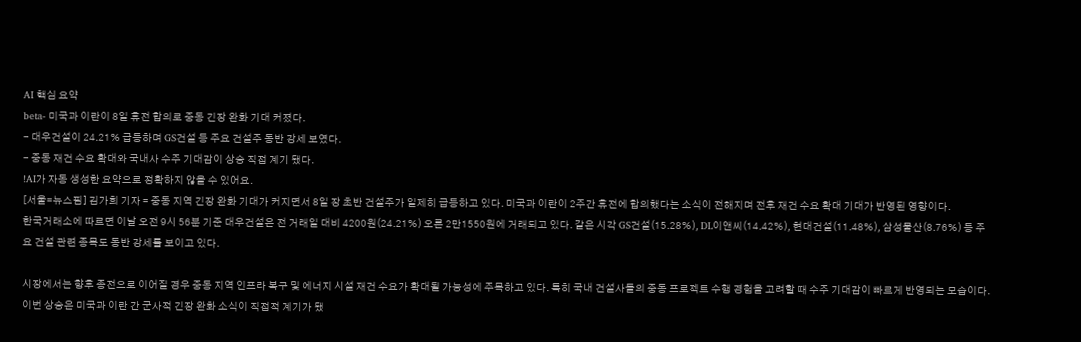AI 핵심 요약
beta- 미국과 이란이 8일 휴전 합의로 중동 긴장 완화 기대 커졌다.
- 대우건설이 24.21% 급등하며 GS건설 등 주요 건설주 동반 강세 보였다.
- 중동 재건 수요 확대와 국내사 수주 기대감이 상승 직접 계기 됐다.
!AI가 자동 생성한 요약으로 정확하지 않을 수 있어요.
[서울=뉴스핌] 김가희 기자 = 중동 지역 긴장 완화 기대가 커지면서 8일 장 초반 건설주가 일제히 급등하고 있다. 미국과 이란이 2주간 휴전에 합의했다는 소식이 전해지며 전후 재건 수요 확대 기대가 반영된 영향이다.
한국거래소에 따르면 이날 오전 9시 56분 기준 대우건설은 전 거래일 대비 4200원(24.21%) 오른 2만1550원에 거래되고 있다. 같은 시각 GS건설(15.28%), DL이앤씨(14.42%), 현대건설(11.48%), 삼성물산(8.76%) 등 주요 건설 관련 종목도 동반 강세를 보이고 있다.

시장에서는 향후 종전으로 이어질 경우 중동 지역 인프라 복구 및 에너지 시설 재건 수요가 확대될 가능성에 주목하고 있다. 특히 국내 건설사들의 중동 프로젝트 수행 경험을 고려할 때 수주 기대감이 빠르게 반영되는 모습이다.
이번 상승은 미국과 이란 간 군사적 긴장 완화 소식이 직접적 계기가 됐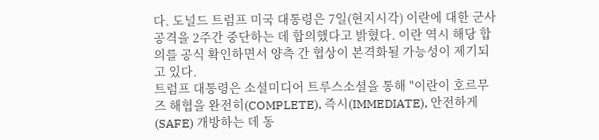다. 도널드 트럼프 미국 대통령은 7일(현지시각) 이란에 대한 군사 공격을 2주간 중단하는 데 합의했다고 밝혔다. 이란 역시 해당 합의를 공식 확인하면서 양측 간 협상이 본격화될 가능성이 제기되고 있다.
트럼프 대통령은 소셜미디어 트루스소셜을 통해 "이란이 호르무즈 해협을 완전히(COMPLETE), 즉시(IMMEDIATE), 안전하게(SAFE) 개방하는 데 동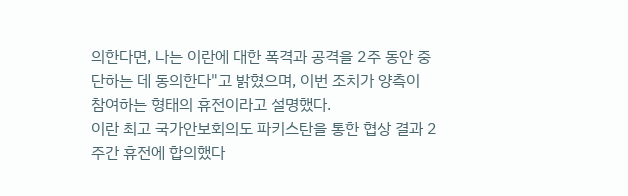의한다면, 나는 이란에 대한 폭격과 공격을 2주 동안 중단하는 데 동의한다"고 밝혔으며, 이번 조치가 양측이 참여하는 형태의 휴전이라고 설명했다.
이란 최고 국가안보회의도 파키스탄을 통한 협상 결과 2주간 휴전에 합의했다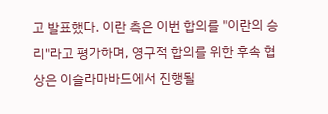고 발표했다. 이란 측은 이번 합의를 "이란의 승리"라고 평가하며, 영구적 합의를 위한 후속 협상은 이슬라마바드에서 진행될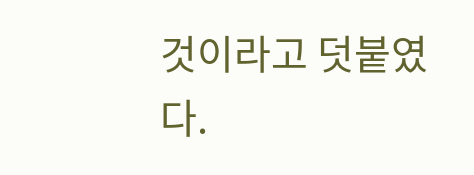것이라고 덧붙였다.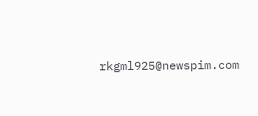rkgml925@newspim.com